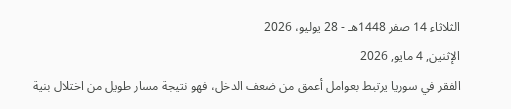الثلاثاء 14 صفر 1448هـ - 28 يوليو، 2026
الإثنين, 4 مايو, 2026
الفقر في سوريا يرتبط بعوامل أعمق من ضعف الدخل، فهو نتيجة مسار طويل من اختلال بنية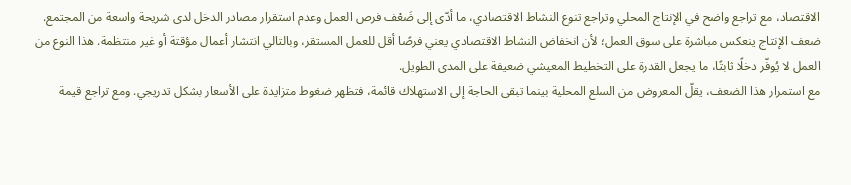الاقتصاد، مع تراجع واضح في الإنتاج المحلي وتراجع تنوع النشاط الاقتصادي، ما أدّى إلى ضَعْف فرص العمل وعدم استقرار مصادر الدخل لدى شريحة واسعة من المجتمع.
ضعف الإنتاج ينعكس مباشرة على سوق العمل؛ لأن انخفاض النشاط الاقتصادي يعني فرصًا أقل للعمل المستقر، وبالتالي انتشار أعمال مؤقتة أو غير منتظمة. هذا النوع من العمل لا يُوفّر دخلًا ثابتًا، ما يجعل القدرة على التخطيط المعيشي ضعيفة على المدى الطويل.
مع استمرار هذا الضعف، يقلّ المعروض من السلع المحلية بينما تبقى الحاجة إلى الاستهلاك قائمة، فتظهر ضغوط متزايدة على الأسعار بشكل تدريجي. ومع تراجع قيمة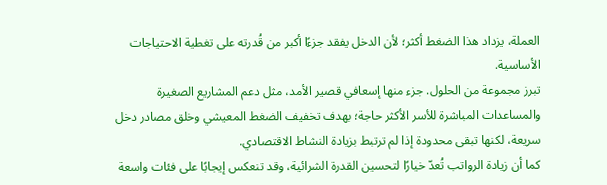العملة، يزداد هذا الضغط أكثر؛ لأن الدخل يفقد جزءًا أكبر من قُدرته على تغطية الاحتياجات الأساسية.
تبرز مجموعة من الحلول. جزء منها إسعافي قصير الأمد، مثل دعم المشاريع الصغيرة والمساعدات المباشرة للأسر الأكثر حاجة؛ بهدف تخفيف الضغط المعيشي وخلق مصادر دخل سريعة، لكنها تبقى محدودة إذا لم ترتبط بزيادة النشاط الاقتصادي.
كما أن زيادة الرواتب تُعدّ خيارًا لتحسين القدرة الشرائية، وقد تنعكس إيجابًا على فئات واسعة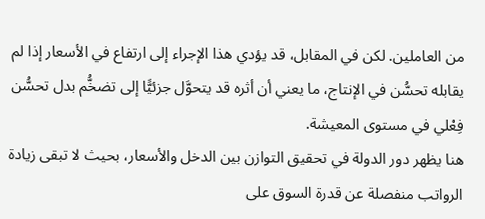من العاملين. لكن في المقابل، قد يؤدي هذا الإجراء إلى ارتفاع في الأسعار إذا لم يقابله تحسُّن في الإنتاج، ما يعني أن أثره قد يتحوَّل جزئيًّا إلى تضخُّم بدل تحسُّن فِعْلي في مستوى المعيشة.
هنا يظهر دور الدولة في تحقيق التوازن بين الدخل والأسعار، بحيث لا تبقى زيادة الرواتب منفصلة عن قدرة السوق على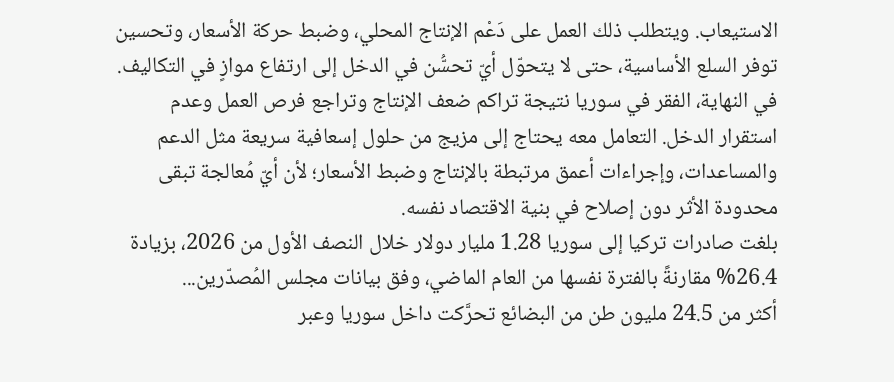الاستيعاب. ويتطلب ذلك العمل على دَعْم الإنتاج المحلي، وضبط حركة الأسعار، وتحسين توفر السلع الأساسية، حتى لا يتحوّل أيّ تحسُّن في الدخل إلى ارتفاع موازٍ في التكاليف.
في النهاية، الفقر في سوريا نتيجة تراكم ضعف الإنتاج وتراجع فرص العمل وعدم استقرار الدخل. التعامل معه يحتاج إلى مزيج من حلول إسعافية سريعة مثل الدعم والمساعدات، وإجراءات أعمق مرتبطة بالإنتاج وضبط الأسعار؛ لأن أيّ مُعالجة تبقى محدودة الأثر دون إصلاح في بنية الاقتصاد نفسه.
بلغت صادرات تركيا إلى سوريا 1.28 مليار دولار خلال النصف الأول من 2026، بزيادة 26.4% مقارنةً بالفترة نفسها من العام الماضي، وفق بيانات مجلس المُصدّرين...
أكثر من 24.5 مليون طن من البضائع تحرَّكت داخل سوريا وعبر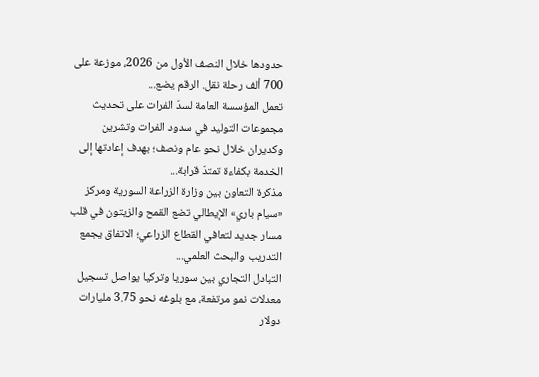حدودها خلال النصف الأول من 2026، موزعة على 700 ألف رحلة نقل. الرقم يضع...
تعمل المؤسسة العامة لسدّ الفرات على تحديث مجموعات التوليد في سدود الفرات وتشرين وكديران خلال نحو عام ونصف؛ بهدف إعادتها إلى الخدمة بكفاءة تمتدّ قرابة...
مذكرة التعاون بين وزارة الزراعة السورية ومركز «سيام باري» الإيطالي تضع القمح والزيتون في قلب مسار جديد لتعافي القطاع الزراعي؛ الاتفاق يجمع التدريب والبحث العلمي...
التبادل التجاري بين سوريا وتركيا يواصل تسجيل معدلات نمو مرتفعة، مع بلوغه نحو 3.75 مليارات دولار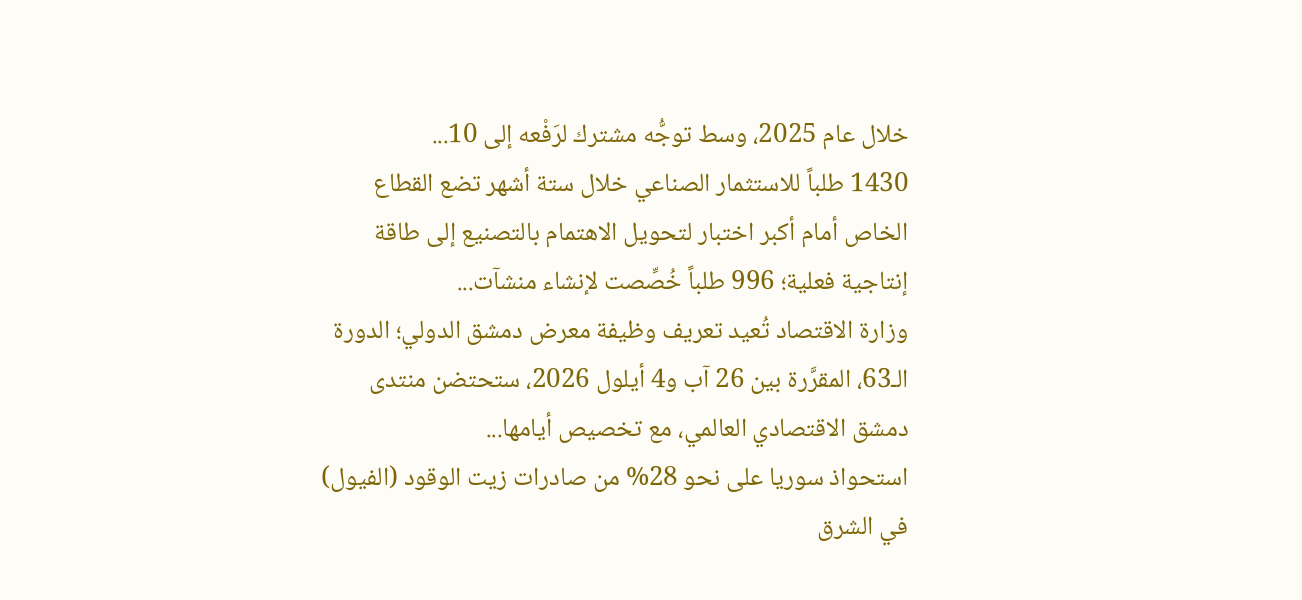خلال عام 2025، وسط توجُّه مشترك لرَفْعه إلى 10...
1430 طلباً للاستثمار الصناعي خلال ستة أشهر تضع القطاع الخاص أمام أكبر اختبار لتحويل الاهتمام بالتصنيع إلى طاقة إنتاجية فعلية؛ 996 طلباً خُصِّصت لإنشاء منشآت...
وزارة الاقتصاد تُعيد تعريف وظيفة معرض دمشق الدولي؛ الدورة الـ63، المقرَّرة بين 26 آب و4 أيلول 2026، ستحتضن منتدى دمشق الاقتصادي العالمي، مع تخصيص أيامها...
استحواذ سوريا على نحو 28% من صادرات زيت الوقود (الفيول) في الشرق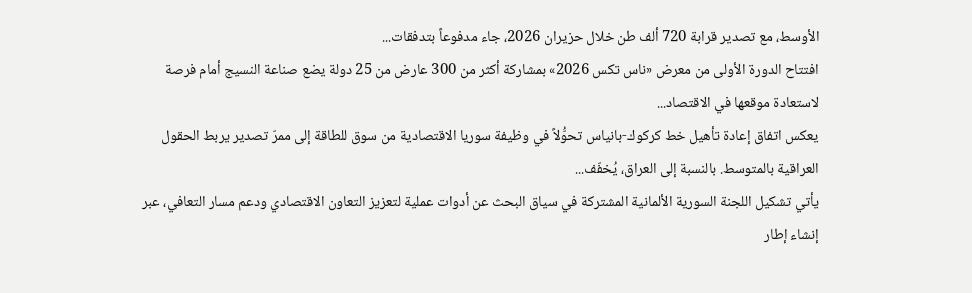الأوسط، مع تصدير قرابة 720 ألف طن خلال حزيران 2026، جاء مدفوعاً بتدفقات...
افتتاح الدورة الأولى من معرض «ناس تكس 2026» بمشاركة أكثر من 300 عارض من 25 دولة يضع صناعة النسيج أمام فرصة لاستعادة موقعها في الاقتصاد...
يعكس اتفاق إعادة تأهيل خط كركوك-بانياس تحوُّلاً في وظيفة سوريا الاقتصادية من سوق للطاقة إلى ممرّ تصدير يربط الحقول العراقية بالمتوسط. بالنسبة إلى العراق، يُخفّف...
يأتي تشكيل اللجنة السورية الألمانية المشتركة في سياق البحث عن أدوات عملية لتعزيز التعاون الاقتصادي ودعم مسار التعافي، عبر إنشاء إطار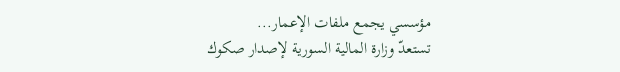مؤسسي يجمع ملفات الإعمار...
تستعدّ وزارة المالية السورية لإصدار صكوك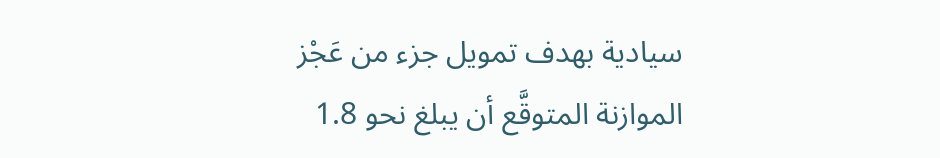سيادية بهدف تمويل جزء من عَجْز الموازنة المتوقَّع أن يبلغ نحو 1.8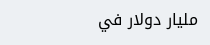مليار دولار في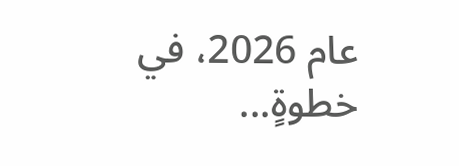عام 2026، في خطوةٍ...